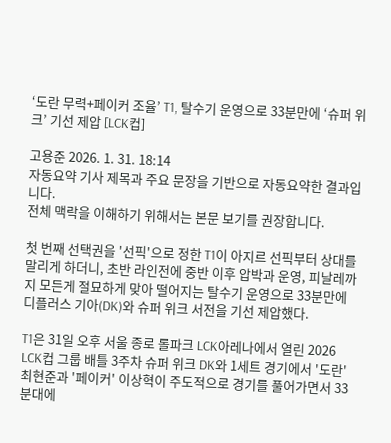‘도란 무력+페이커 조율’ T1, 탈수기 운영으로 33분만에 ‘슈퍼 위크’ 기선 제압 [LCK컵]

고용준 2026. 1. 31. 18:14
자동요약 기사 제목과 주요 문장을 기반으로 자동요약한 결과입니다.
전체 맥락을 이해하기 위해서는 본문 보기를 권장합니다.

첫 번째 선택권을 '선픽'으로 정한 T1이 아지르 선픽부터 상대를 말리게 하더니, 초반 라인전에 중반 이후 압박과 운영, 피날레까지 모든게 절묘하게 맞아 떨어지는 탈수기 운영으로 33분만에 디플러스 기아(DK)와 슈퍼 위크 서전을 기선 제압했다.

T1은 31일 오후 서울 종로 롤파크 LCK아레나에서 열린 2026 LCK컵 그룹 배틀 3주차 슈퍼 위크 DK와 1세트 경기에서 '도란' 최현준과 '페이커' 이상혁이 주도적으로 경기를 풀어가면서 33분대에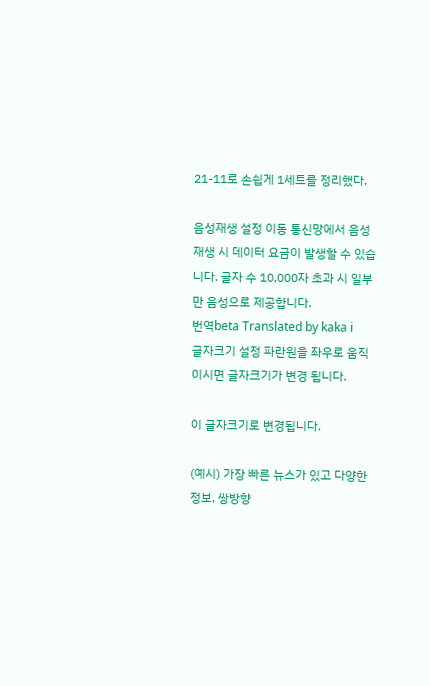21-11로 손쉽게 1세트를 정리했다.

음성재생 설정 이동 통신망에서 음성 재생 시 데이터 요금이 발생할 수 있습니다. 글자 수 10,000자 초과 시 일부만 음성으로 제공합니다.
번역beta Translated by kaka i
글자크기 설정 파란원을 좌우로 움직이시면 글자크기가 변경 됩니다.

이 글자크기로 변경됩니다.

(예시) 가장 빠른 뉴스가 있고 다양한 정보, 쌍방향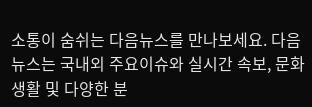소통이 숨쉬는 다음뉴스를 만나보세요. 다음뉴스는 국내외 주요이슈와 실시간 속보, 문화생활 및 다양한 분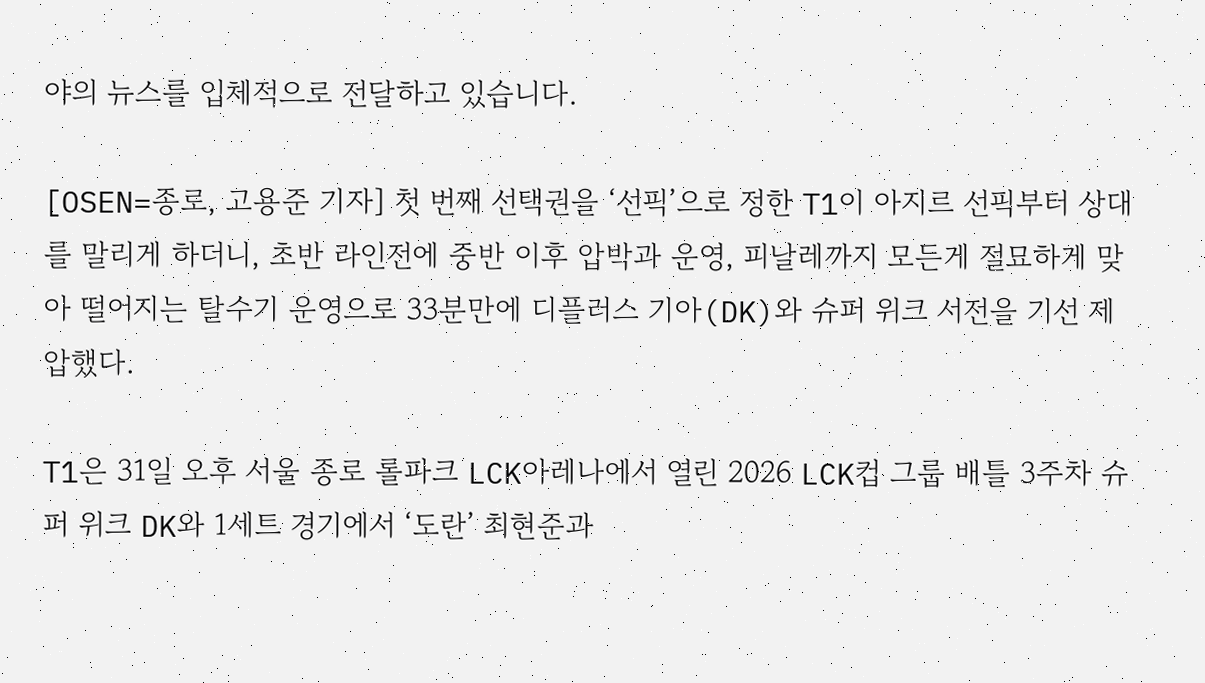야의 뉴스를 입체적으로 전달하고 있습니다.

[OSEN=종로, 고용준 기자] 첫 번째 선택권을 ‘선픽’으로 정한 T1이 아지르 선픽부터 상대를 말리게 하더니, 초반 라인전에 중반 이후 압박과 운영, 피날레까지 모든게 절묘하게 맞아 떨어지는 탈수기 운영으로 33분만에 디플러스 기아(DK)와 슈퍼 위크 서전을 기선 제압했다.

T1은 31일 오후 서울 종로 롤파크 LCK아레나에서 열린 2026 LCK컵 그룹 배틀 3주차 슈퍼 위크 DK와 1세트 경기에서 ‘도란’ 최현준과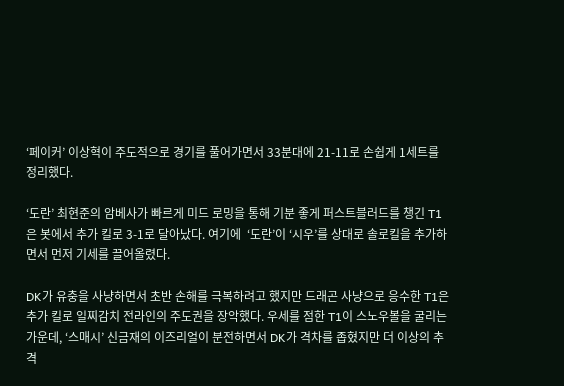‘페이커’ 이상혁이 주도적으로 경기를 풀어가면서 33분대에 21-11로 손쉽게 1세트를 정리했다.

‘도란’ 최현준의 암베사가 빠르게 미드 로밍을 통해 기분 좋게 퍼스트블러드를 챙긴 T1은 봇에서 추가 킬로 3-1로 달아났다. 여기에  ‘도란’이 ‘시우’를 상대로 솔로킬을 추가하면서 먼저 기세를 끌어올렸다.

DK가 유충을 사냥하면서 초반 손해를 극복하려고 했지만 드래곤 사냥으로 응수한 T1은 추가 킬로 일찌감치 전라인의 주도권을 장악했다. 우세를 점한 T1이 스노우볼을 굴리는 가운데, ‘스매시’ 신금재의 이즈리얼이 분전하면서 DK가 격차를 좁혔지만 더 이상의 추격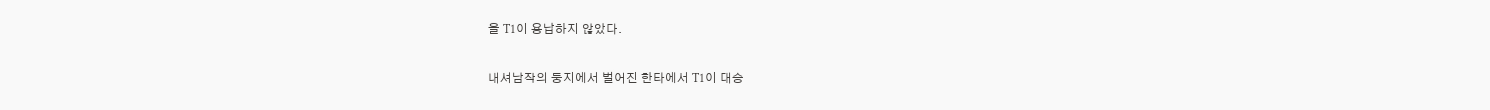을 T1이 용납하지 않았다.

내셔남작의 둥지에서 벌어진 한타에서 T1이 대승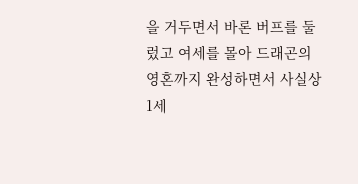을 거두면서 바론 버프를 둘렀고 여세를 몰아 드래곤의 영혼까지 완성하면서 사실상 1세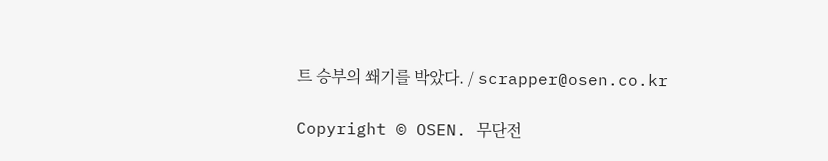트 승부의 쐐기를 박았다. / scrapper@osen.co.kr

Copyright © OSEN. 무단전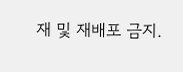재 및 재배포 금지.